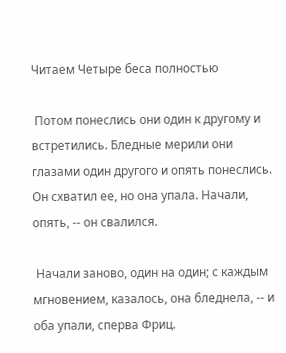Читаем Четыре беса полностью

 Потом понеслись они один к другому и встретились. Бледные мерили они глазами один другого и опять понеслись. Он схватил ее, но она упала. Начали, опять, -- он свалился.

 Начали заново, один на один; с каждым мгновением, казалось, она бледнела, -- и оба упали, сперва Фриц.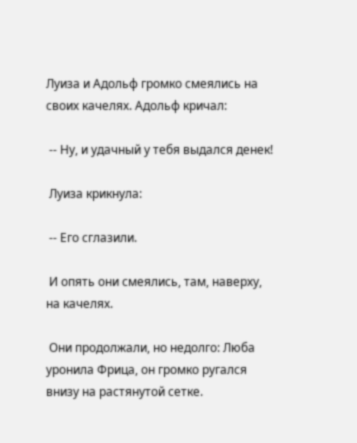Луиза и Адольф громко смеялись на своих качелях. Адольф кричал:

 -- Ну, и удачный у тебя выдался денек!

 Луиза крикнула:

 -- Его сглазили.

 И опять они смеялись, там, наверху, на качелях.

 Они продолжали, но недолго: Люба уронила Фрица, он громко ругался внизу на растянутой сетке.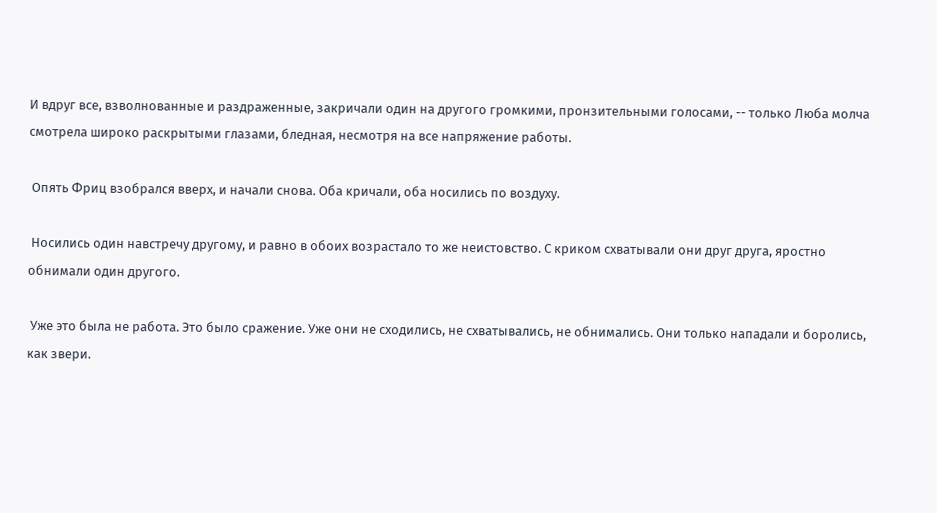И вдруг все, взволнованные и раздраженные, закричали один на другого громкими, пронзительными голосами, -- только Люба молча смотрела широко раскрытыми глазами, бледная, несмотря на все напряжение работы.

 Опять Фриц взобрался вверх, и начали снова. Оба кричали, оба носились по воздуху.

 Носились один навстречу другому, и равно в обоих возрастало то же неистовство. С криком схватывали они друг друга, яростно обнимали один другого.

 Уже это была не работа. Это было сражение. Уже они не сходились, не схватывались, не обнимались. Они только нападали и боролись, как звери.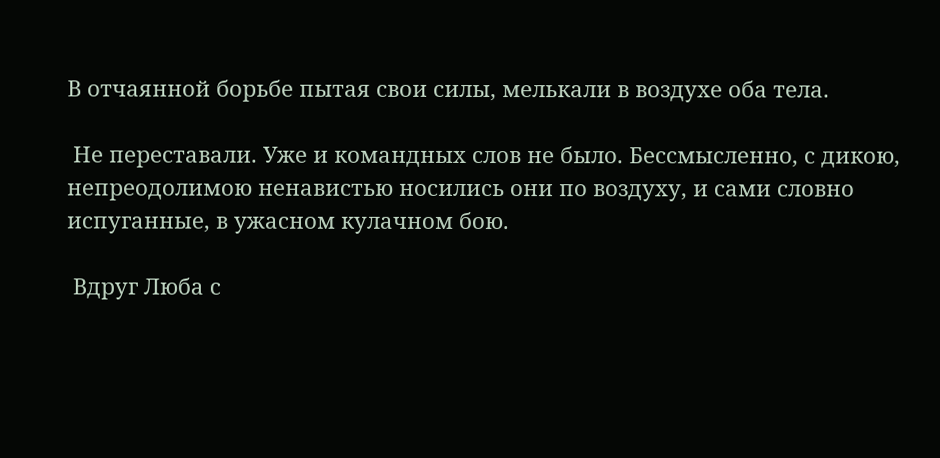В отчаянной борьбе пытая свои силы, мелькали в воздухе оба тела.

 Не переставали. Уже и командных слов не было. Бессмысленно, с дикою, непреодолимою ненавистью носились они по воздуху, и сами словно испуганные, в ужасном кулачном бою.

 Вдруг Люба с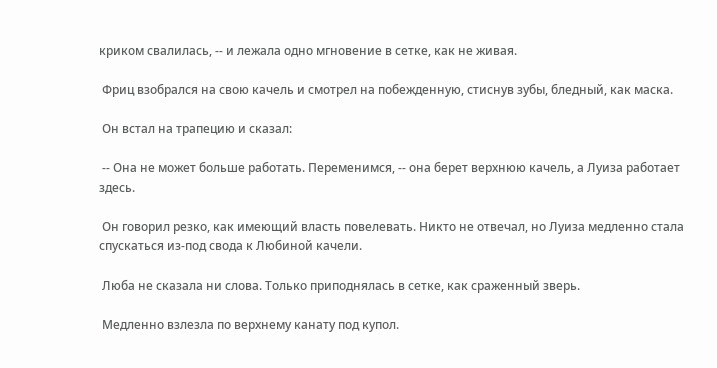криком свалилась, -- и лежала одно мгновение в сетке, как не живая.

 Фриц взобрался на свою качель и смотрел на побежденную, стиснув зубы, бледный, как маска.

 Он встал на трапецию и сказал:

 -- Она не может больше работать. Переменимся, -- она берет верхнюю качель, а Луиза работает здесь.

 Он говорил резко, как имеющий власть повелевать. Никто не отвечал, но Луиза медленно стала спускаться из-под свода к Любиной качели.

 Люба не сказала ни слова. Только приподнялась в сетке, как сраженный зверь.

 Медленно взлезла по верхнему канату под купол.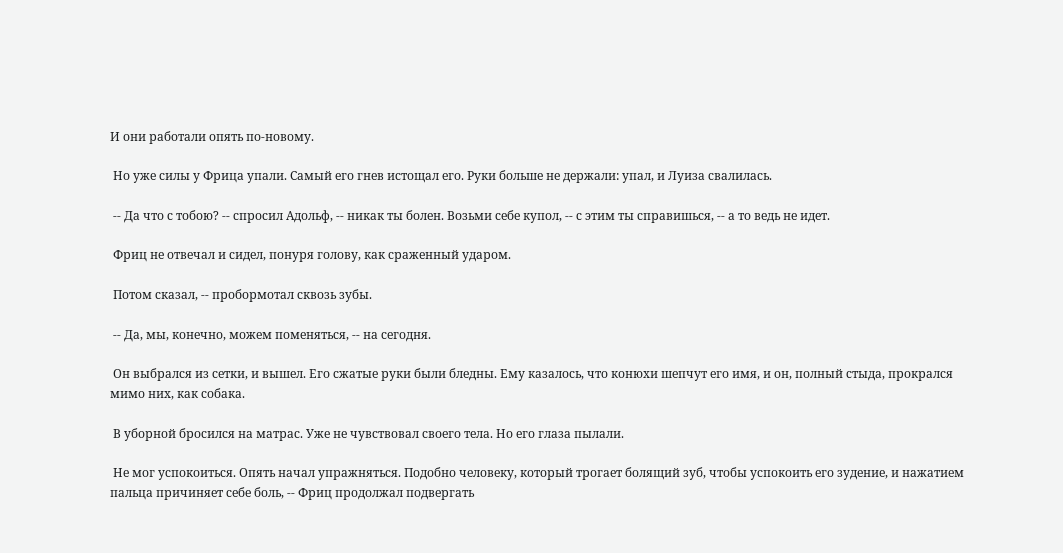И они работали опять по-новому.

 Но уже силы у Фрица упали. Самый его гнев истощал его. Руки больше не держали: упал, и Луиза свалилась.

 -- Да что с тобою? -- спросил Адольф, -- никак ты болен. Возьми себе купол, -- с этим ты справишься, -- а то ведь не идет.

 Фриц не отвечал и сидел, понуря голову, как сраженный ударом.

 Потом сказал, -- пробормотал сквозь зубы.

 -- Да, мы, конечно, можем поменяться, -- на сегодня.

 Он выбрался из сетки, и вышел. Его сжатые руки были бледны. Ему казалось, что конюхи шепчут его имя, и он, полный стыда, прокрался мимо них, как собака.

 В уборной бросился на матрас. Уже не чувствовал своего тела. Но его глаза пылали.

 Не мог успокоиться. Опять начал упражняться. Подобно человеку, который трогает болящий зуб, чтобы успокоить его зудение, и нажатием пальца причиняет себе боль, -- Фриц продолжал подвергать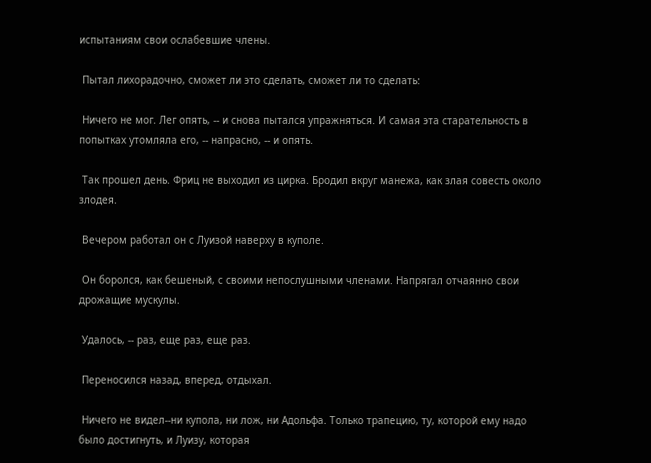испытаниям свои ослабевшие члены.

 Пытал лихорадочно, сможет ли это сделать, сможет ли то сделать:

 Ничего не мог. Лег опять, -- и снова пытался упражняться. И самая эта старательность в попытках утомляла его, -- напрасно, -- и опять.

 Так прошел день. Фриц не выходил из цирка. Бродил вкруг манежа, как злая совесть около злодея.

 Вечером работал он с Луизой наверху в куполе.

 Он боролся, как бешеный, с своими непослушными членами. Напрягал отчаянно свои дрожащие мускулы.

 Удалось, -- раз, еще раз, еще раз.

 Переносился назад, вперед, отдыхал.

 Ничего не видел--ни купола, ни лож, ни Адольфа. Только трапецию, ту, которой ему надо было достигнуть, и Луизу, которая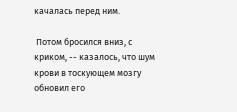качалась перед ним.

 Потом бросился вниз, с криком, -- казалось, что шум крови в тоскующем мозгу обновил его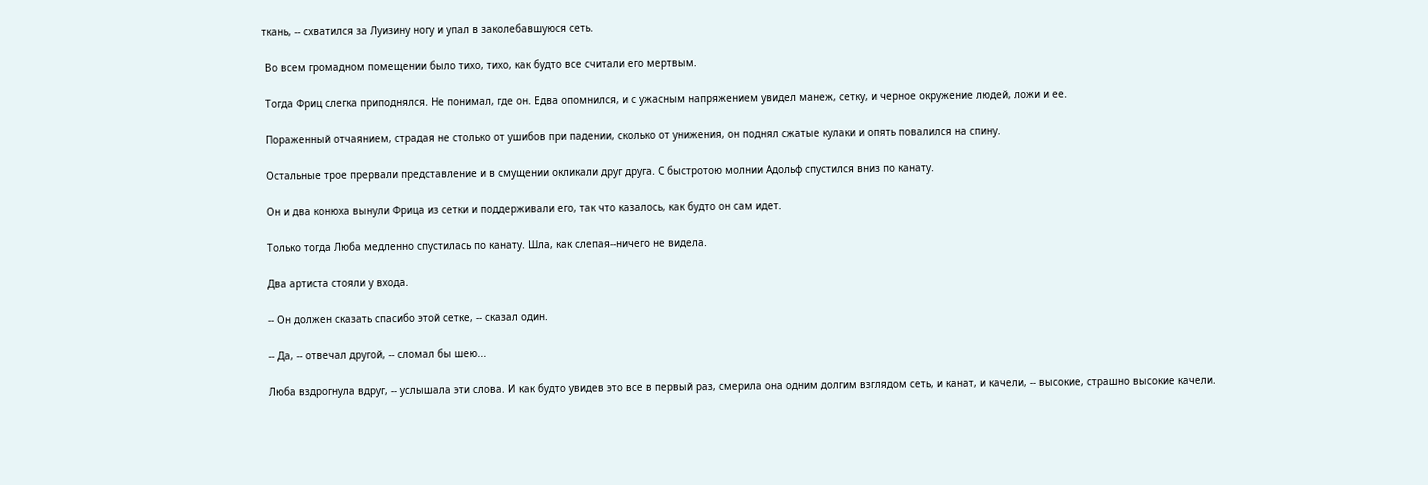ткань, -- схватился за Луизину ногу и упал в заколебавшуюся сеть.

 Во всем громадном помещении было тихо, тихо, как будто все считали его мертвым.

 Тогда Фриц слегка приподнялся. Не понимал, где он. Едва опомнился, и с ужасным напряжением увидел манеж, сетку, и черное окружение людей, ложи и ее.

 Пораженный отчаянием, страдая не столько от ушибов при падении, сколько от унижения, он поднял сжатые кулаки и опять повалился на спину.

 Остальные трое прервали представление и в смущении окликали друг друга. С быстротою молнии Адольф спустился вниз по канату.

 Он и два конюха вынули Фрица из сетки и поддерживали его, так что казалось, как будто он сам идет.

 Только тогда Люба медленно спустилась по канату. Шла, как слепая--ничего не видела.

 Два артиста стояли у входа.

 -- Он должен сказать спасибо этой сетке, -- сказал один.

 -- Да, -- отвечал другой, -- сломал бы шею...

 Люба вздрогнула вдруг, -- услышала эти слова. И как будто увидев это все в первый раз, смерила она одним долгим взглядом сеть, и канат, и качели, -- высокие, страшно высокие качели.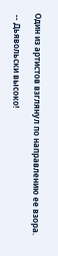Один из артистов взглянул по направлению ее взора.

 -- Дьявольски высоко!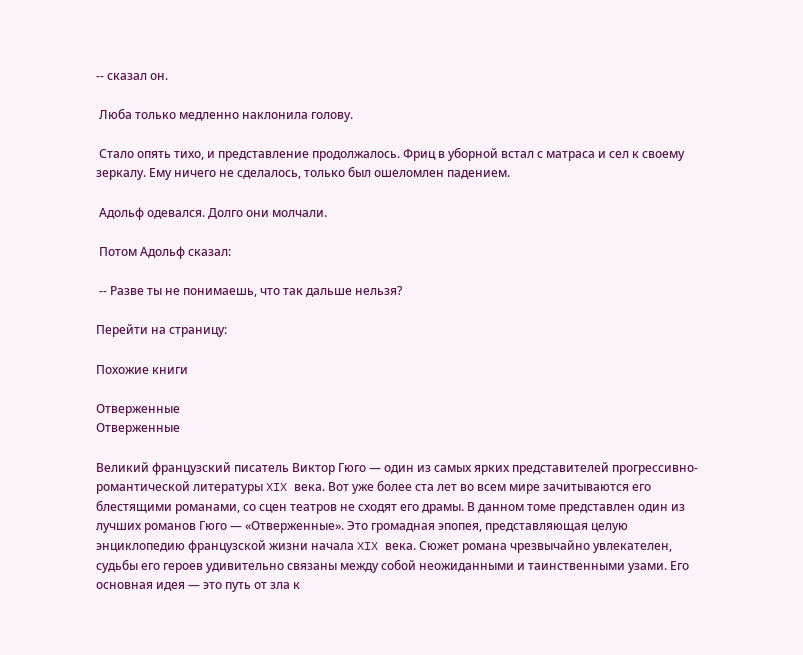-- сказал он.

 Люба только медленно наклонила голову.

 Стало опять тихо, и представление продолжалось. Фриц в уборной встал с матраса и сел к своему зеркалу. Ему ничего не сделалось, только был ошеломлен падением.

 Адольф одевался. Долго они молчали.

 Потом Адольф сказал:

 -- Разве ты не понимаешь, что так дальше нельзя?

Перейти на страницу:

Похожие книги

Отверженные
Отверженные

Великий французский писатель Виктор Гюго — один из самых ярких представителей прогрессивно-романтической литературы XIX века. Вот уже более ста лет во всем мире зачитываются его блестящими романами, со сцен театров не сходят его драмы. В данном томе представлен один из лучших романов Гюго — «Отверженные». Это громадная эпопея, представляющая целую энциклопедию французской жизни начала XIX века. Сюжет романа чрезвычайно увлекателен, судьбы его героев удивительно связаны между собой неожиданными и таинственными узами. Его основная идея — это путь от зла к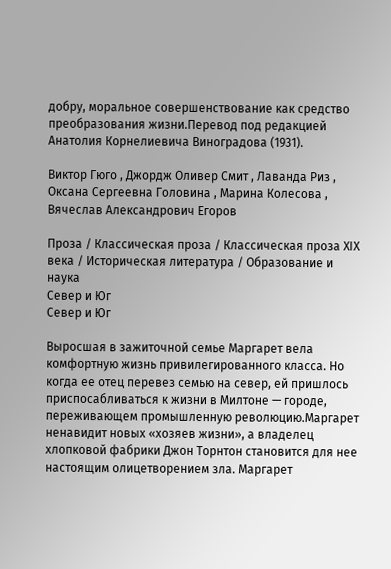добру, моральное совершенствование как средство преобразования жизни.Перевод под редакцией Анатолия Корнелиевича Виноградова (1931).

Виктор Гюго , Джордж Оливер Смит , Лаванда Риз , Оксана Сергеевна Головина , Марина Колесова , Вячеслав Александрович Егоров

Проза / Классическая проза / Классическая проза ХIX века / Историческая литература / Образование и наука
Север и Юг
Север и Юг

Выросшая в зажиточной семье Маргарет вела комфортную жизнь привилегированного класса. Но когда ее отец перевез семью на север, ей пришлось приспосабливаться к жизни в Милтоне — городе, переживающем промышленную революцию.Маргарет ненавидит новых «хозяев жизни», а владелец хлопковой фабрики Джон Торнтон становится для нее настоящим олицетворением зла. Маргарет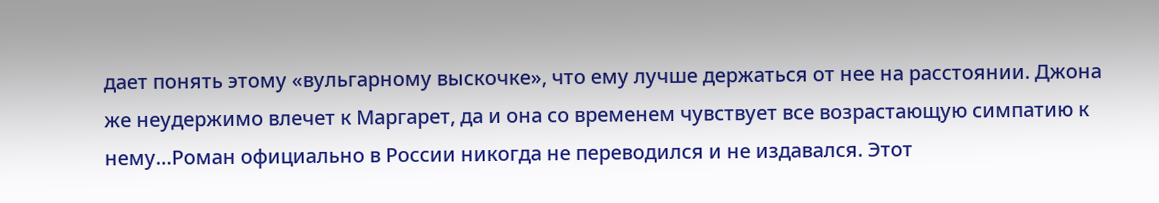дает понять этому «вульгарному выскочке», что ему лучше держаться от нее на расстоянии. Джона же неудержимо влечет к Маргарет, да и она со временем чувствует все возрастающую симпатию к нему…Роман официально в России никогда не переводился и не издавался. Этот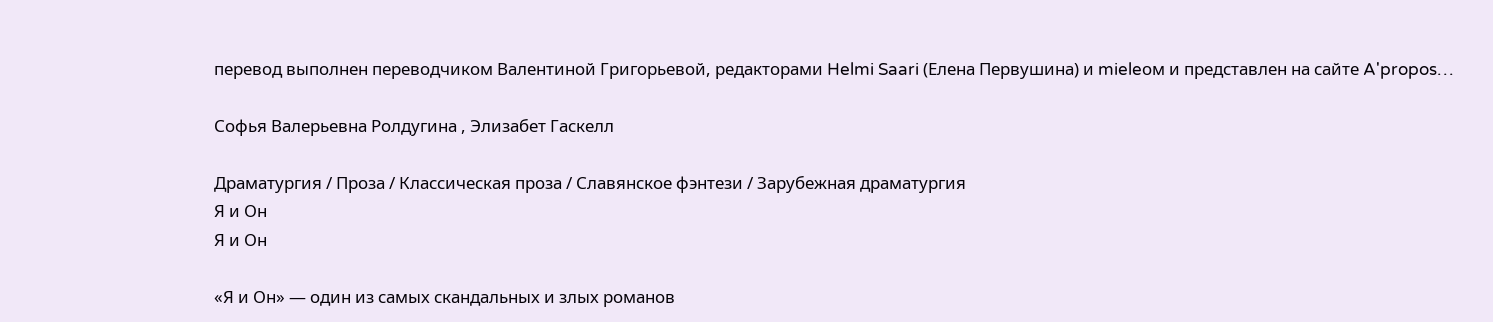перевод выполнен переводчиком Валентиной Григорьевой, редакторами Helmi Saari (Елена Первушина) и mieleом и представлен на сайте A'propos…

Софья Валерьевна Ролдугина , Элизабет Гаскелл

Драматургия / Проза / Классическая проза / Славянское фэнтези / Зарубежная драматургия
Я и Он
Я и Он

«Я и Он» — один из самых скандальных и злых романов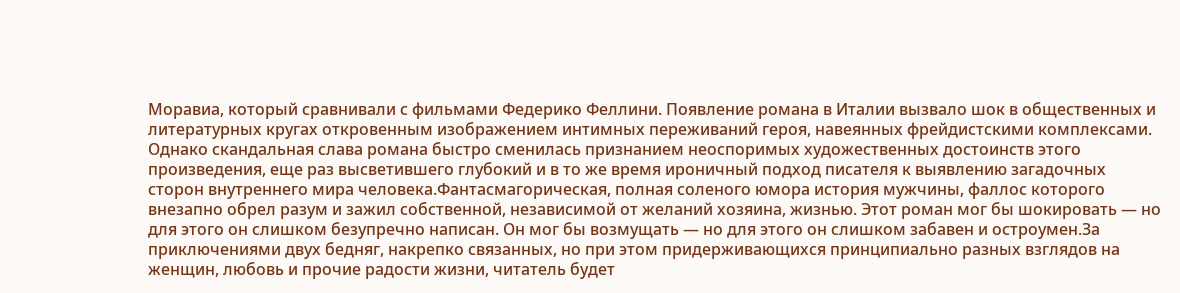Моравиа, который сравнивали с фильмами Федерико Феллини. Появление романа в Италии вызвало шок в общественных и литературных кругах откровенным изображением интимных переживаний героя, навеянных фрейдистскими комплексами. Однако скандальная слава романа быстро сменилась признанием неоспоримых художественных достоинств этого произведения, еще раз высветившего глубокий и в то же время ироничный подход писателя к выявлению загадочных сторон внутреннего мира человека.Фантасмагорическая, полная соленого юмора история мужчины, фаллос которого внезапно обрел разум и зажил собственной, независимой от желаний хозяина, жизнью. Этот роман мог бы шокировать — но для этого он слишком безупречно написан. Он мог бы возмущать — но для этого он слишком забавен и остроумен.За приключениями двух бедняг, накрепко связанных, но при этом придерживающихся принципиально разных взглядов на женщин, любовь и прочие радости жизни, читатель будет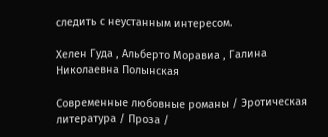следить с неустанным интересом.

Хелен Гуда , Альберто Моравиа , Галина Николаевна Полынская

Современные любовные романы / Эротическая литература / Проза /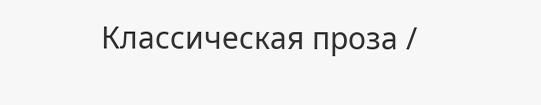Классическая проза /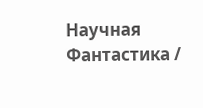Научная Фантастика /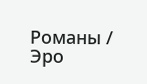Романы / Эро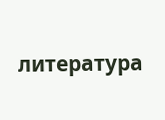литература